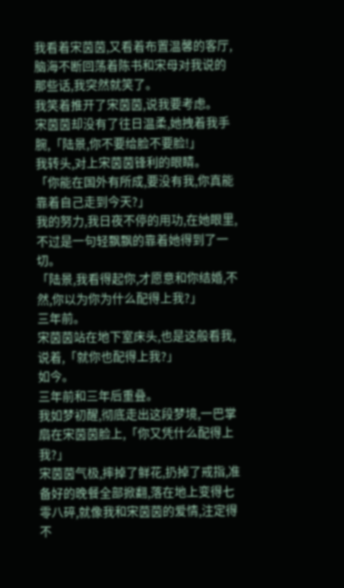我看着宋茵茵,又看着布置温馨的客厅,脑海不断回荡着陈书和宋母对我说的那些话,我突然就笑了。
我笑着推开了宋茵茵,说我要考虑。
宋茵茵却没有了往日温柔,她拽着我手腕,「陆景,你不要给脸不要脸!」
我转头,对上宋茵茵锋利的眼睛。
「你能在国外有所成,要没有我,你真能靠着自己走到今天?」
我的努力,我日夜不停的用功,在她眼里,不过是一句轻飘飘的靠着她得到了一切。
「陆景,我看得起你,才愿意和你结婚,不然,你以为你为什么配得上我?」
三年前。
宋茵茵站在地下室床头,也是这般看我,说着,「就你也配得上我?」
如今。
三年前和三年后重叠。
我如梦初醒,彻底走出这段梦境,一巴掌扇在宋茵茵脸上,「你又凭什么配得上我?」
宋茵茵气极,摔掉了鲜花,扔掉了戒指,准备好的晚餐全部掀翻,落在地上变得七零八碎,就像我和宋茵茵的爱情,注定得不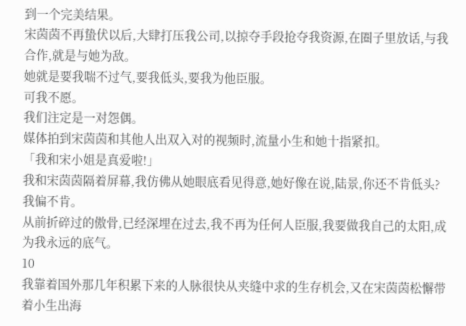到一个完美结果。
宋茵茵不再蛰伏以后,大肆打压我公司,以掠夺手段抢夺我资源,在圈子里放话,与我合作,就是与她为敌。
她就是要我喘不过气,要我低头,要我为他臣服。
可我不愿。
我们注定是一对怨偶。
媒体拍到宋茵茵和其他人出双入对的视频时,流量小生和她十指紧扣。
「我和宋小姐是真爱啦!」
我和宋茵茵隔着屏幕,我仿佛从她眼底看见得意,她好像在说,陆景,你还不肯低头?
我偏不肯。
从前折碎过的傲骨,已经深埋在过去,我不再为任何人臣服,我要做我自己的太阳,成为我永远的底气。
10
我靠着国外那几年积累下来的人脉很快从夹缝中求的生存机会,又在宋茵茵松懈带着小生出海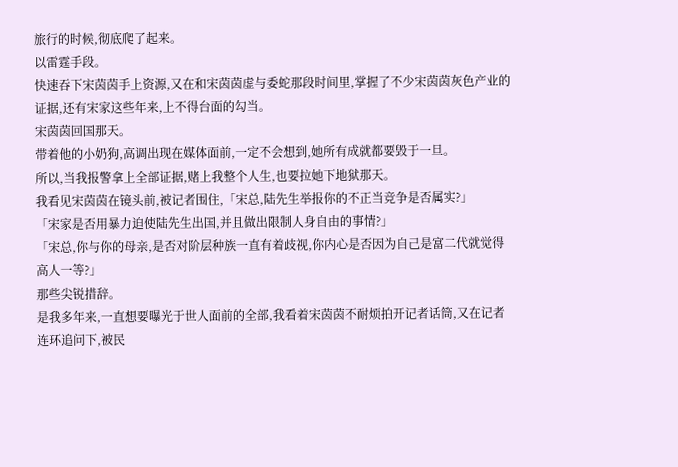旅行的时候,彻底爬了起来。
以雷霆手段。
快速吞下宋茵茵手上资源,又在和宋茵茵虚与委蛇那段时间里,掌握了不少宋茵茵灰色产业的证据,还有宋家这些年来,上不得台面的勾当。
宋茵茵回国那天。
带着他的小奶狗,高调出现在媒体面前,一定不会想到,她所有成就都要毁于一旦。
所以,当我报警拿上全部证据,赌上我整个人生,也要拉她下地狱那天。
我看见宋茵茵在镜头前,被记者围住,「宋总,陆先生举报你的不正当竞争是否属实?」
「宋家是否用暴力迫使陆先生出国,并且做出限制人身自由的事情?」
「宋总,你与你的母亲,是否对阶层种族一直有着歧视,你内心是否因为自己是富二代就觉得高人一等?」
那些尖锐措辞。
是我多年来,一直想要曝光于世人面前的全部,我看着宋茵茵不耐烦拍开记者话筒,又在记者连环追问下,被民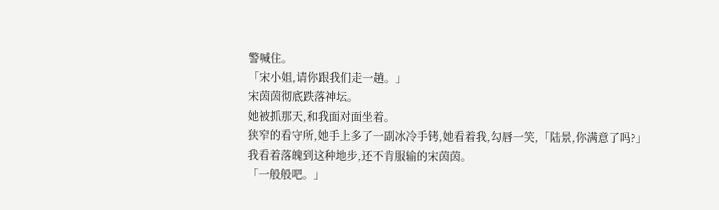警喊住。
「宋小姐,请你跟我们走一趟。」
宋茵茵彻底跌落神坛。
她被抓那天,和我面对面坐着。
狭窄的看守所,她手上多了一副冰冷手铐,她看着我,勾唇一笑,「陆景,你满意了吗?」
我看着落魄到这种地步,还不肯服输的宋茵茵。
「一般般吧。」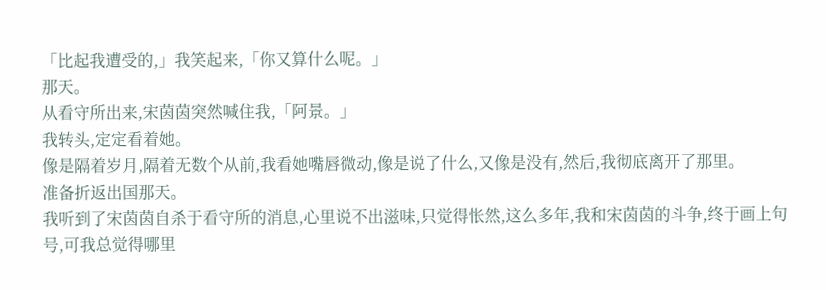「比起我遭受的,」我笑起来,「你又算什么呢。」
那天。
从看守所出来,宋茵茵突然喊住我,「阿景。」
我转头,定定看着她。
像是隔着岁月,隔着无数个从前,我看她嘴唇微动,像是说了什么,又像是没有,然后,我彻底离开了那里。
准备折返出国那天。
我听到了宋茵茵自杀于看守所的消息,心里说不出滋味,只觉得怅然,这么多年,我和宋茵茵的斗争,终于画上句号,可我总觉得哪里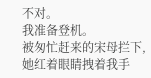不对。
我准备登机。
被匆忙赶来的宋母拦下,她红着眼睛拽着我手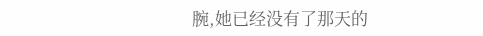腕,她已经没有了那天的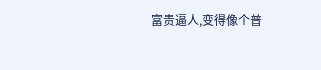富贵逼人,变得像个普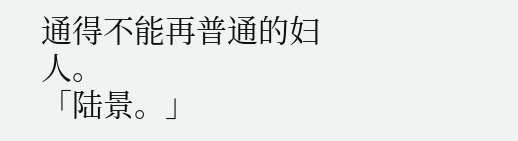通得不能再普通的妇人。
「陆景。」